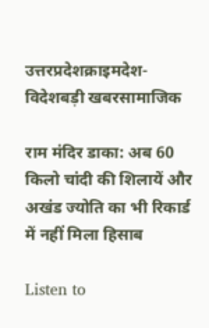उत्तरप्रदेशक्राइमदेश-विदेशबड़ी खबरसामाजिक

राम मंदिर डाका: अब 60 किलो चांदी की शिलायें और अखंड ज्योति का भी रिकार्ड में नहीं मिला हिसाब

Listen to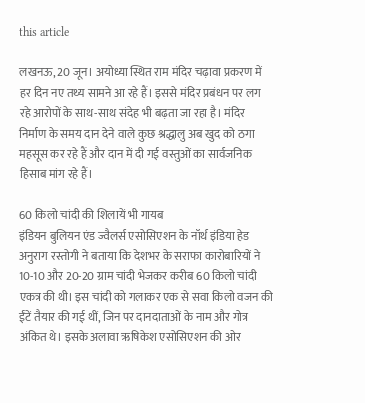this article

लखनऊ, 20 जून। अयोध्या स्थित राम मंदिर चढ़ावा प्रकरण में हर दिन नए तथ्य सामने आ रहे हैं। इससे मंदिर प्रबंधन पर लग रहे आरोपों के साथ-साथ संदेह भी बढ़ता जा रहा है। मंदिर निर्माण के समय दान देने वाले कुछ श्रद्धालु अब खुद को ठगा महसूस कर रहे हैं और दान में दी गई वस्तुओं का सार्वजनिक हिसाब मांग रहे हैं।

60 किलो चांदी की शिलायें भी गायब
इंडियन बुलियन एंड ज्वैलर्स एसोसिएशन के नॉर्थ इंडिया हेड अनुराग रस्तोगी ने बताया कि देशभर के सराफा कारोबारियों ने 10-10 और 20-20 ग्राम चांदी भेजकर करीब 60 किलो चांदी एकत्र की थी। इस चांदी को गलाकर एक से सवा किलो वजन की ईंटें तैयार की गई थीं, जिन पर दानदाताओं के नाम और गोत्र अंकित थे। इसके अलावा ऋषिकेश एसोसिएशन की ओर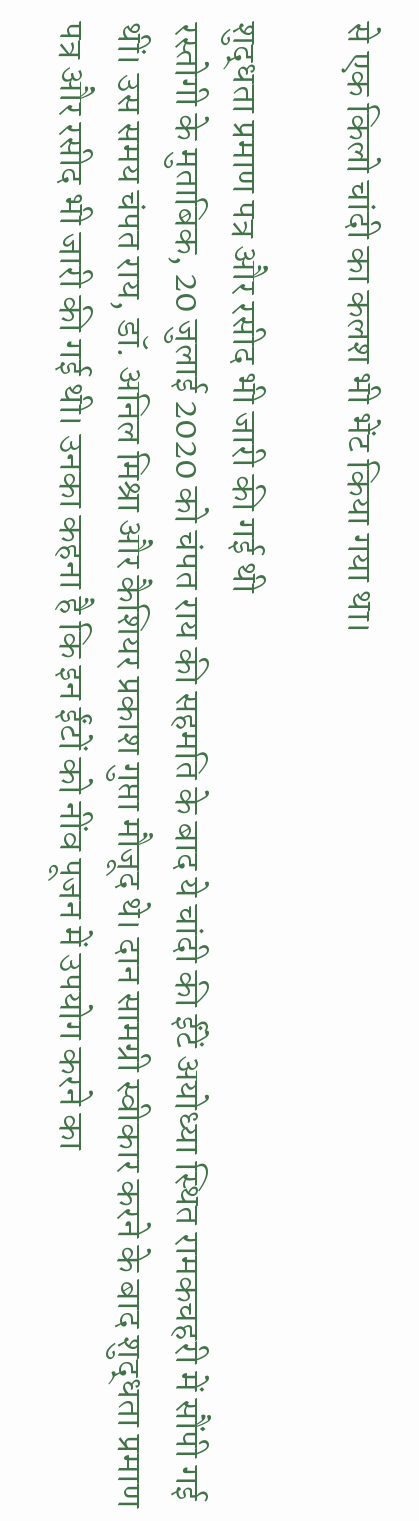से एक किलो चांदी का कलश भी भेंट किया गया था।

शुद्धता प्रमाण पत्र और रसीद भी जारी की गई थी
रस्तोगी के मुताबिक, 20 जुलाई 2020 को चंपत राय की सहमति के बाद ये चांदी की ईंटें अयोध्या स्थित रामकचहरी में सौंपी गई थीं। उस समय चंपत राय, डॉ. अनिल मिश्रा और कैशियर प्रकाश गुप्ता मौजूद थे। दान सामग्री स्वीकार करने के बाद शुद्धता प्रमाण पत्र और रसीद भी जारी की गई थी। उनका कहना है कि इन ईंटों को नींव पूजन में उपयोग करने का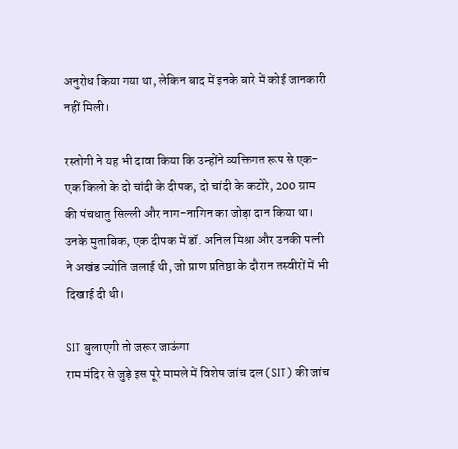अनुरोध किया गया था, लेकिन बाद में इनके बारे में कोई जानकारी नहीं मिली।

रस्तोगी ने यह भी दावा किया कि उन्होंने व्यक्तिगत रूप से एक-एक किलो के दो चांदी के दीपक, दो चांदी के कटोरे, 200 ग्राम की पंचधातु सिल्ली और नाग-नागिन का जोड़ा दान किया था। उनके मुताबिक, एक दीपक में डॉ. अनिल मिश्रा और उनकी पत्नी ने अखंड ज्योति जलाई थी, जो प्राण प्रतिष्ठा के दौरान तस्वीरों में भी दिखाई दी थी।

SIT बुलाएगी तो जरूर जाऊंगा
राम मंदिर से जुड़े इस पूरे मामले में विशेष जांच दल (SIT) की जांच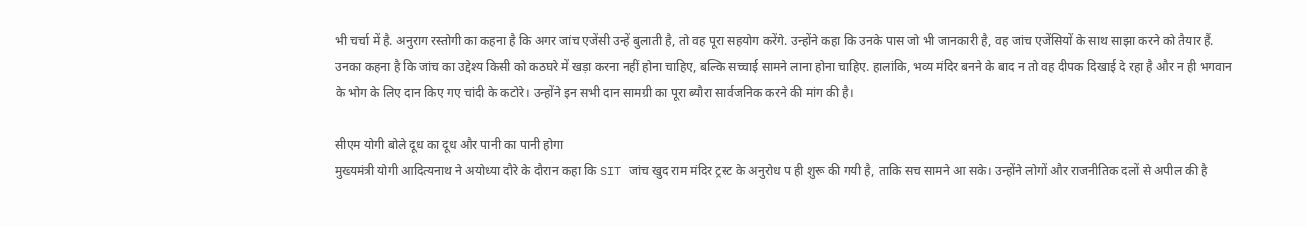भी चर्चा में है. अनुराग रस्तोगी का कहना है कि अगर जांच एजेंसी उन्हें बुलाती है, तो वह पूरा सहयोग करेंगे. उन्होंने कहा कि उनके पास जो भी जानकारी है, वह जांच एजेंसियों के साथ साझा करने को तैयार हैं. उनका कहना है कि जांच का उद्देश्य किसी को कठघरे में खड़ा करना नहीं होना चाहिए, बल्कि सच्चाई सामने लाना होना चाहिए. हालांकि, भव्य मंदिर बनने के बाद न तो वह दीपक दिखाई दे रहा है और न ही भगवान के भोग के लिए दान किए गए चांदी के कटोरे। उन्होंने इन सभी दान सामग्री का पूरा ब्यौरा सार्वजनिक करने की मांग की है।

सीएम योगी बोले दूध का दूध और पानी का पानी होगा
मुख्यमंत्री योगी आदित्यनाथ ने अयोध्या दौरे के दौरान कहा कि SIT जांच खुद राम मंदिर ट्रस्ट के अनुरोध प ही शुरू की गयी है, ताकि सच सामने आ सके। उन्होंने लोगों और राजनीतिक दलों से अपील की है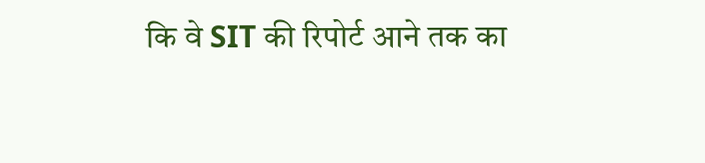कि वे SIT की रिपोर्ट आने तक का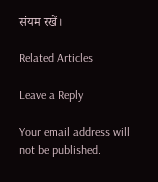संयम रखें।

Related Articles

Leave a Reply

Your email address will not be published.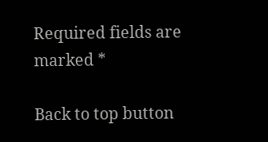Required fields are marked *

Back to top button